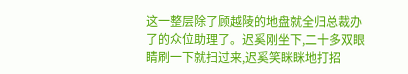这一整层除了顾越陵的地盘就全归总裁办了的众位助理了。迟奚刚坐下,二十多双眼睛刷一下就扫过来,迟奚笑眯眯地打招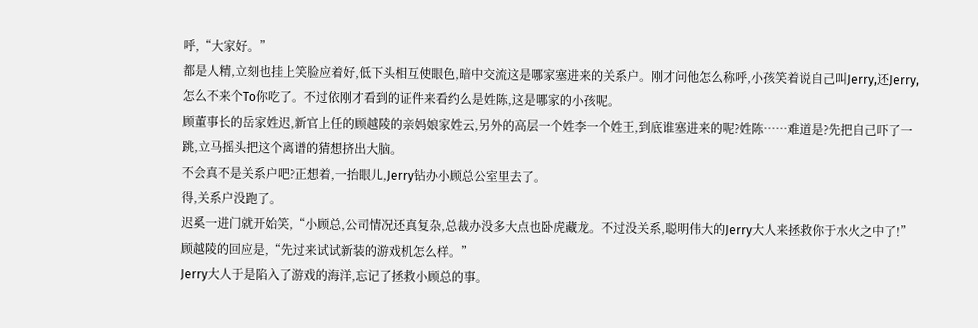呼,“大家好。”
都是人精,立刻也挂上笑脸应着好,低下头相互使眼色,暗中交流这是哪家塞进来的关系户。刚才问他怎么称呼,小孩笑着说自己叫Jerry,还Jerry,怎么不来个To你吃了。不过依刚才看到的证件来看约么是姓陈,这是哪家的小孩呢。
顾董事长的岳家姓迟,新官上任的顾越陵的亲妈娘家姓云,另外的高层一个姓李一个姓王,到底谁塞进来的呢?姓陈……难道是?先把自己吓了一跳,立马摇头把这个离谱的猜想挤出大脑。
不会真不是关系户吧?正想着,一抬眼儿,Jerry钻办小顾总公室里去了。
得,关系户没跑了。
迟奚一进门就开始笑,“小顾总,公司情况还真复杂,总裁办没多大点也卧虎藏龙。不过没关系,聪明伟大的Jerry大人来拯救你于水火之中了!”
顾越陵的回应是,“先过来试试新装的游戏机怎么样。”
Jerry大人于是陷入了游戏的海洋,忘记了拯救小顾总的事。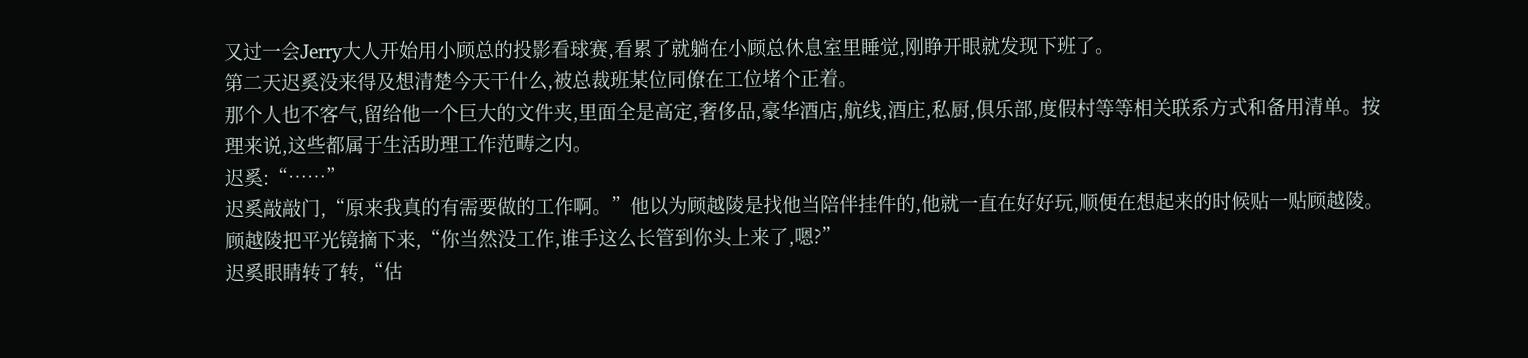又过一会Jerry大人开始用小顾总的投影看球赛,看累了就躺在小顾总休息室里睡觉,刚睁开眼就发现下班了。
第二天迟奚没来得及想清楚今天干什么,被总裁班某位同僚在工位堵个正着。
那个人也不客气,留给他一个巨大的文件夹,里面全是高定,奢侈品,豪华酒店,航线,酒庄,私厨,俱乐部,度假村等等相关联系方式和备用清单。按理来说,这些都属于生活助理工作范畴之内。
迟奚:“……”
迟奚敲敲门,“原来我真的有需要做的工作啊。”他以为顾越陵是找他当陪伴挂件的,他就一直在好好玩,顺便在想起来的时候贴一贴顾越陵。
顾越陵把平光镜摘下来,“你当然没工作,谁手这么长管到你头上来了,嗯?”
迟奚眼睛转了转,“估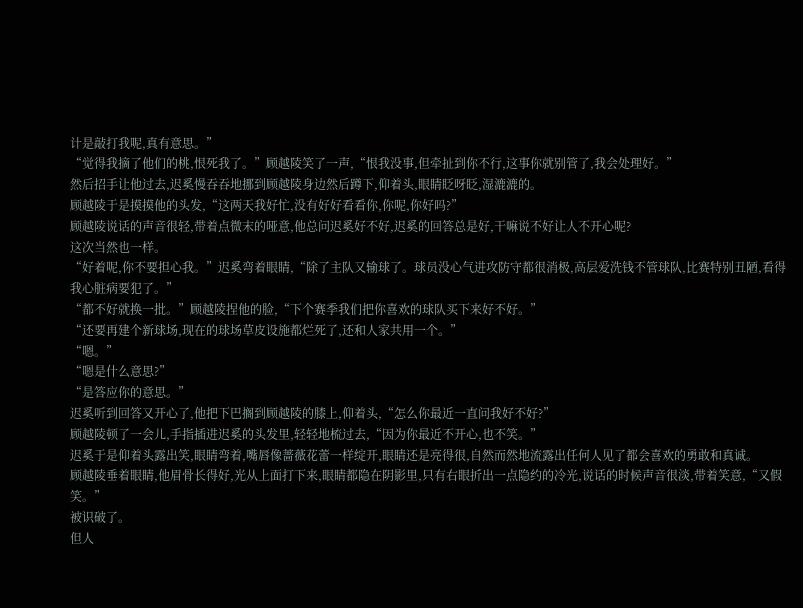计是敲打我呢,真有意思。”
“觉得我摘了他们的桃,恨死我了。”顾越陵笑了一声,“恨我没事,但牵扯到你不行,这事你就别管了,我会处理好。”
然后招手让他过去,迟奚慢吞吞地挪到顾越陵身边然后蹲下,仰着头,眼睛眨呀眨,湿漉漉的。
顾越陵于是摸摸他的头发,“这两天我好忙,没有好好看看你,你呢,你好吗?”
顾越陵说话的声音很轻,带着点微末的哑意,他总问迟奚好不好,迟奚的回答总是好,干嘛说不好让人不开心呢?
这次当然也一样。
“好着呢,你不要担心我。”迟奚弯着眼睛,“除了主队又输球了。球员没心气进攻防守都很消极,高层爱洗钱不管球队,比赛特别丑陋,看得我心脏病要犯了。”
“都不好就换一批。”顾越陵捏他的脸,“下个赛季我们把你喜欢的球队买下来好不好。”
“还要再建个新球场,现在的球场草皮设施都烂死了,还和人家共用一个。”
“嗯。”
“嗯是什么意思?”
“是答应你的意思。”
迟奚听到回答又开心了,他把下巴搁到顾越陵的膝上,仰着头,“怎么你最近一直问我好不好?”
顾越陵顿了一会儿,手指插进迟奚的头发里,轻轻地梳过去,“因为你最近不开心,也不笑。”
迟奚于是仰着头露出笑,眼睛弯着,嘴唇像蔷薇花蕾一样绽开,眼睛还是亮得很,自然而然地流露出任何人见了都会喜欢的勇敢和真诚。
顾越陵垂着眼睛,他眉骨长得好,光从上面打下来,眼睛都隐在阴影里,只有右眼折出一点隐约的冷光,说话的时候声音很淡,带着笑意,“又假笑。”
被识破了。
但人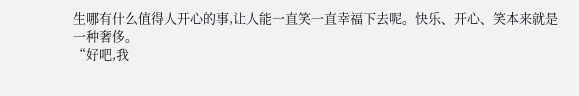生哪有什么值得人开心的事,让人能一直笑一直幸福下去呢。快乐、开心、笑本来就是一种奢侈。
“好吧,我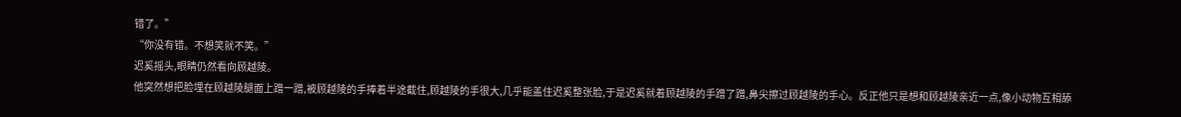错了。”
“你没有错。不想笑就不笑。”
迟奚摇头,眼睛仍然看向顾越陵。
他突然想把脸埋在顾越陵腿面上蹭一蹭,被顾越陵的手捧着半途截住,顾越陵的手很大,几乎能盖住迟奚整张脸,于是迟奚就着顾越陵的手蹭了蹭,鼻尖擦过顾越陵的手心。反正他只是想和顾越陵亲近一点,像小动物互相舔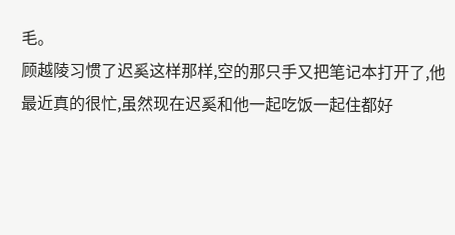毛。
顾越陵习惯了迟奚这样那样,空的那只手又把笔记本打开了,他最近真的很忙,虽然现在迟奚和他一起吃饭一起住都好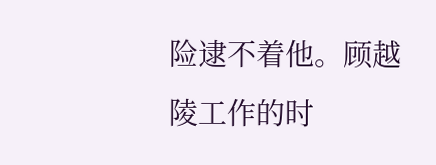险逮不着他。顾越陵工作的时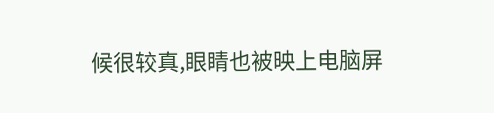候很较真,眼睛也被映上电脑屏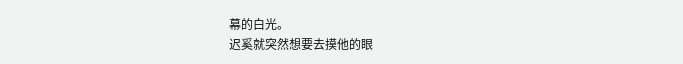幕的白光。
迟奚就突然想要去摸他的眼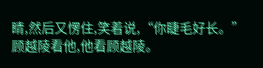睛,然后又愣住,笑着说,“你睫毛好长。”
顾越陵看他,他看顾越陵。